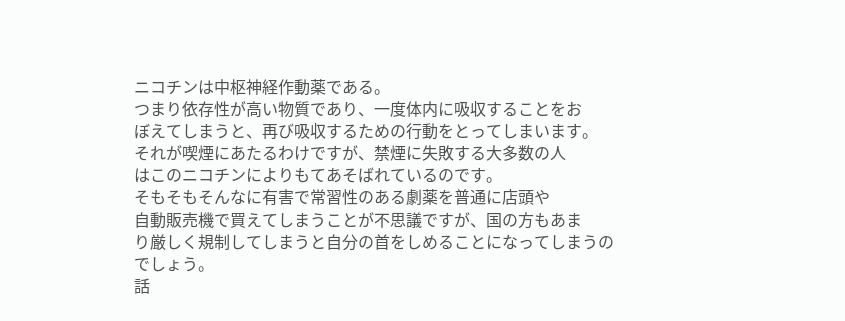ニコチンは中枢神経作動薬である。
つまり依存性が高い物質であり、一度体内に吸収することをお
ぼえてしまうと、再び吸収するための行動をとってしまいます。
それが喫煙にあたるわけですが、禁煙に失敗する大多数の人
はこのニコチンによりもてあそばれているのです。
そもそもそんなに有害で常習性のある劇薬を普通に店頭や
自動販売機で買えてしまうことが不思議ですが、国の方もあま
り厳しく規制してしまうと自分の首をしめることになってしまうの
でしょう。
話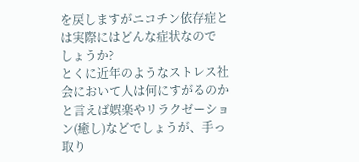を戻しますがニコチン依存症とは実際にはどんな症状なので
しょうか?
とくに近年のようなストレス社会において人は何にすがるのか
と言えば娯楽やリラクゼーション(癒し)などでしょうが、手っ取り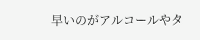早いのがアルコールやタ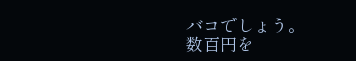バコでしょう。
数百円を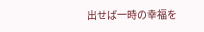出せば一時の幸福を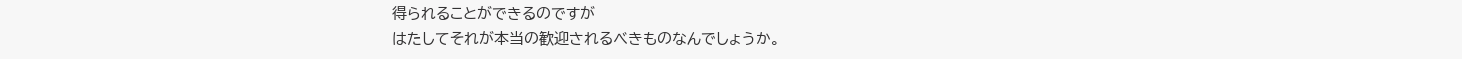得られることができるのですが
はたしてそれが本当の歓迎されるべきものなんでしょうか。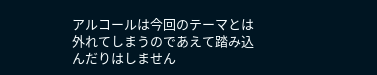アルコールは今回のテーマとは外れてしまうのであえて踏み込
んだりはしません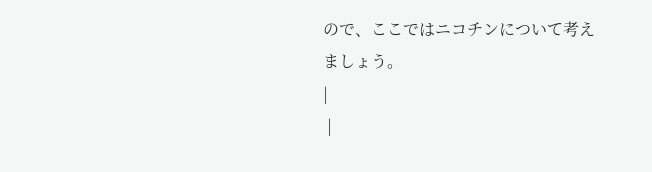ので、ここではニコチンについて考えましょう。
|
 |